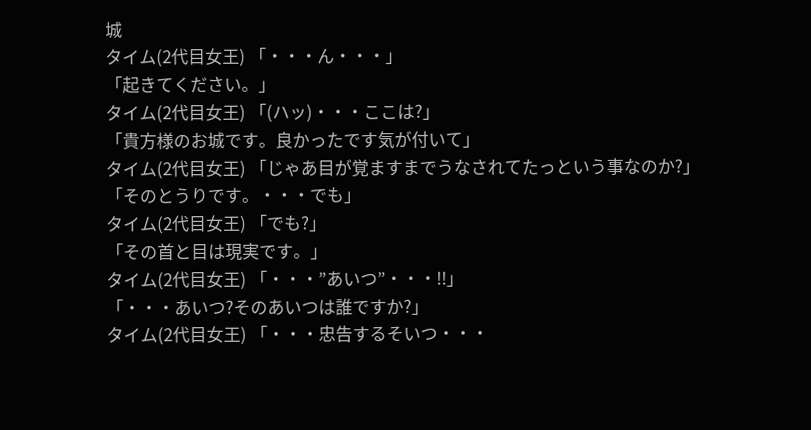城
タイム(2代目女王) 「・・・ん・・・」
「起きてください。」
タイム(2代目女王) 「(ハッ)・・・ここは?」
「貴方様のお城です。良かったです気が付いて」
タイム(2代目女王) 「じゃあ目が覚ますまでうなされてたっという事なのか?」
「そのとうりです。・・・でも」
タイム(2代目女王) 「でも?」
「その首と目は現実です。」
タイム(2代目女王) 「・・・”あいつ”・・・!!」
「・・・あいつ?そのあいつは誰ですか?」
タイム(2代目女王) 「・・・忠告するそいつ・・・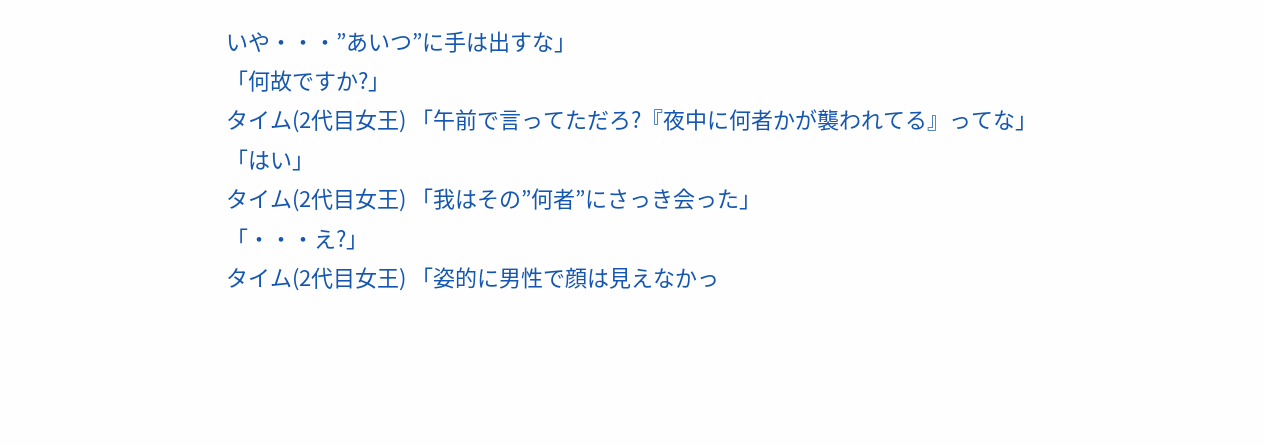いや・・・”あいつ”に手は出すな」
「何故ですか?」
タイム(2代目女王) 「午前で言ってただろ?『夜中に何者かが襲われてる』ってな」
「はい」
タイム(2代目女王) 「我はその”何者”にさっき会った」
「・・・え?」
タイム(2代目女王) 「姿的に男性で顔は見えなかっ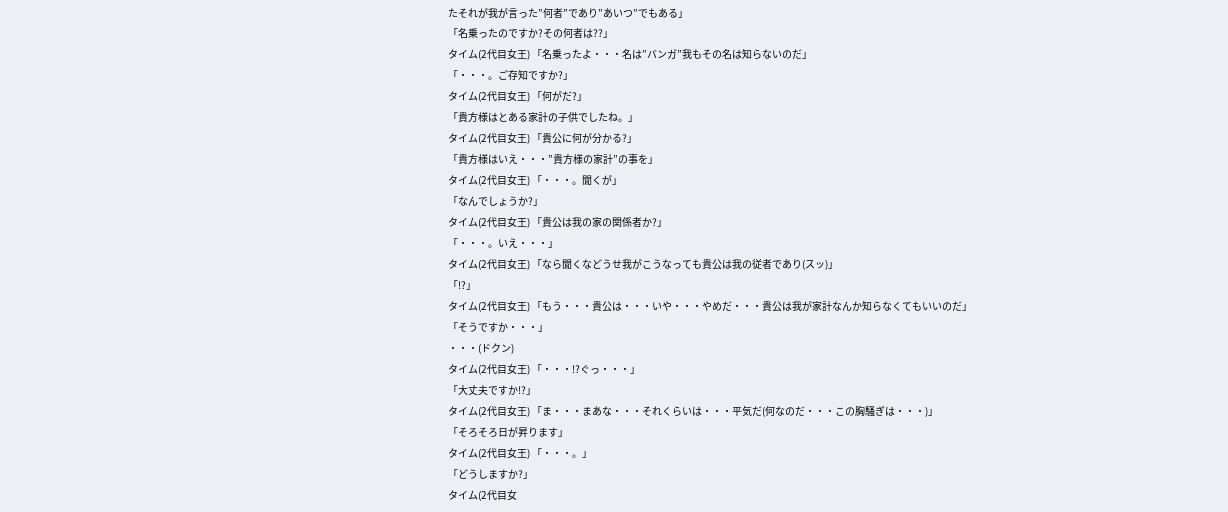たそれが我が言った”何者”であり”あいつ”でもある」
「名乗ったのですか?その何者は??」
タイム(2代目女王) 「名乗ったよ・・・名は”バンガ”我もその名は知らないのだ」
「・・・。ご存知ですか?」
タイム(2代目女王) 「何がだ?」
「貴方様はとある家計の子供でしたね。」
タイム(2代目女王) 「貴公に何が分かる?」
「貴方様はいえ・・・”貴方様の家計”の事を」
タイム(2代目女王) 「・・・。聞くが」
「なんでしょうか?」
タイム(2代目女王) 「貴公は我の家の関係者か?」
「・・・。いえ・・・」
タイム(2代目女王) 「なら聞くなどうせ我がこうなっても貴公は我の従者であり(スッ)」
「!?」
タイム(2代目女王) 「もう・・・貴公は・・・いや・・・やめだ・・・貴公は我が家計なんか知らなくてもいいのだ」
「そうですか・・・」
・・・(ドクン)
タイム(2代目女王) 「・・・!?ぐっ・・・」
「大丈夫ですか!?」
タイム(2代目女王) 「ま・・・まあな・・・それくらいは・・・平気だ(何なのだ・・・この胸騒ぎは・・・)」
「そろそろ日が昇ります」
タイム(2代目女王) 「・・・。」
「どうしますか?」
タイム(2代目女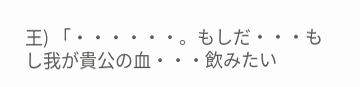王) 「・・・・・・。もしだ・・・もし我が貴公の血・・・飲みたい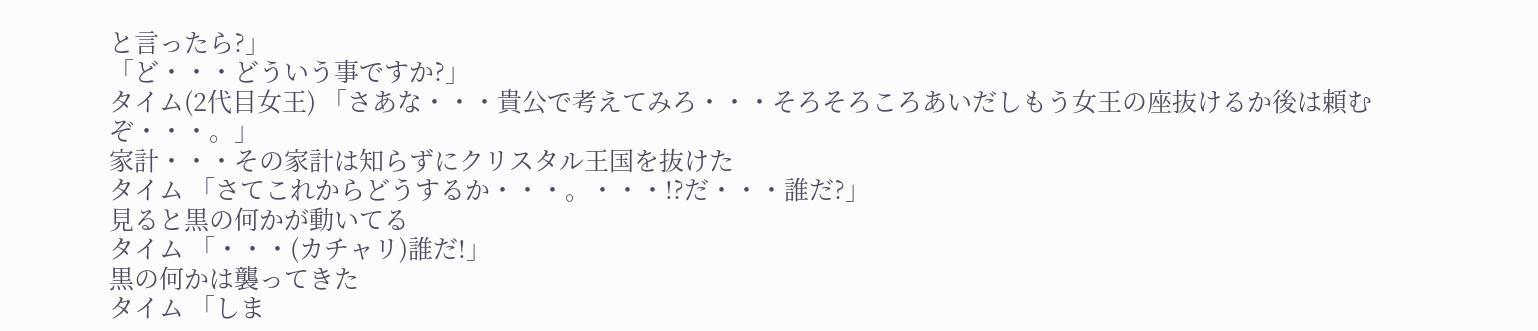と言ったら?」
「ど・・・どういう事ですか?」
タイム(2代目女王) 「さあな・・・貴公で考えてみろ・・・そろそろころあいだしもう女王の座抜けるか後は頼むぞ・・・。」
家計・・・その家計は知らずにクリスタル王国を抜けた
タイム 「さてこれからどうするか・・・。・・・!?だ・・・誰だ?」
見ると黒の何かが動いてる
タイム 「・・・(カチャリ)誰だ!」
黒の何かは襲ってきた
タイム 「しま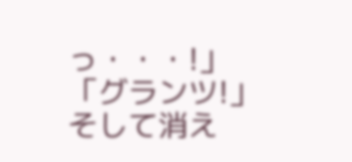っ・・・!」
「グランツ!」
そして消え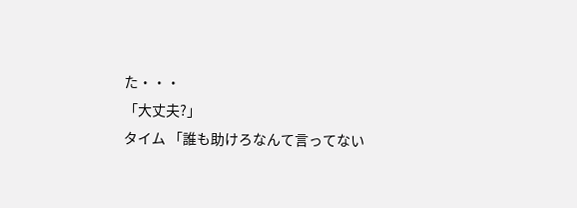た・・・
「大丈夫?」
タイム 「誰も助けろなんて言ってない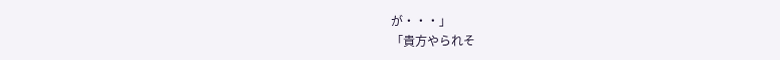が・・・」
「貴方やられそ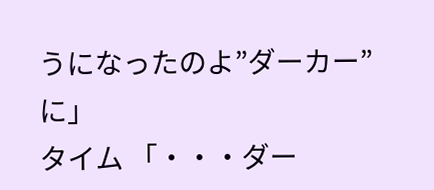うになったのよ”ダーカー”に」
タイム 「・・・ダー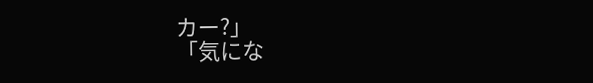カー?」
「気にな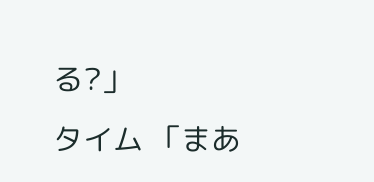る?」
タイム 「まあ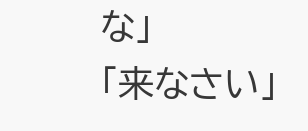な」
「来なさい」